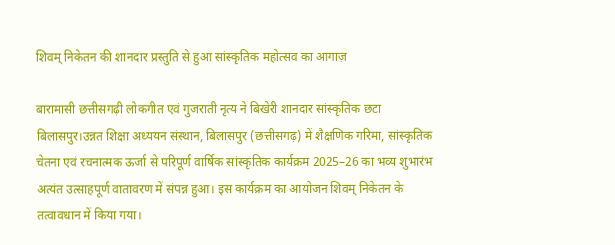शिवम् निकेतन की शानदार प्रस्तुति से हुआ सांस्कृतिक महोत्सव का आगाज़

बारामासी छत्तीसगढ़ी लोकगीत एवं गुजराती नृत्य ने बिखेरी शानदार सांस्कृतिक छटा
बिलासपुर।उन्नत शिक्षा अध्ययन संस्थान, बिलासपुर (छत्तीसगढ़) में शैक्षणिक गरिमा, सांस्कृतिक चेतना एवं रचनात्मक ऊर्जा से परिपूर्ण वार्षिक सांस्कृतिक कार्यक्रम 2025–26 का भव्य शुभारंभ अत्यंत उत्साहपूर्ण वातावरण में संपन्न हुआ। इस कार्यक्रम का आयोजन शिवम् निकेतन के तत्वावधान में किया गया।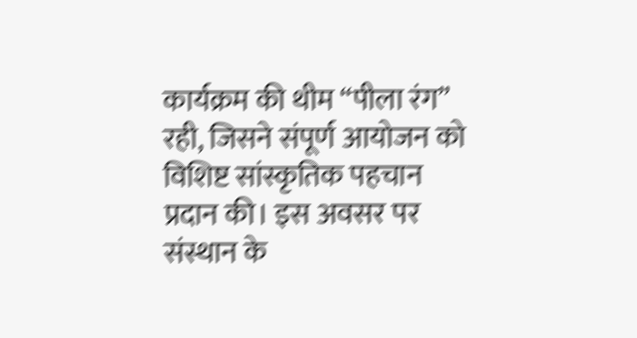कार्यक्रम की थीम “पीला रंग” रही, जिसने संपूर्ण आयोजन को विशिष्ट सांस्कृतिक पहचान प्रदान की। इस अवसर पर संस्थान के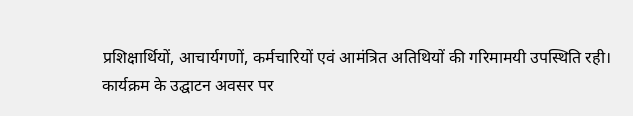प्रशिक्षार्थियों, आचार्यगणों, कर्मचारियों एवं आमंत्रित अतिथियों की गरिमामयी उपस्थिति रही।
कार्यक्रम के उद्घाटन अवसर पर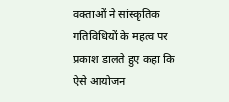वक्ताओं ने सांस्कृतिक गतिविधियों के महत्व पर प्रकाश डालते हुए कहा कि ऐसे आयोजन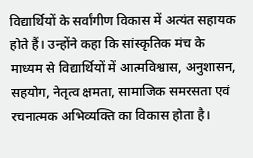विद्यार्थियों के सर्वांगीण विकास में अत्यंत सहायक होते हैं। उन्होंने कहा कि सांस्कृतिक मंच के माध्यम से विद्यार्थियों में आत्मविश्वास, अनुशासन, सहयोग, नेतृत्व क्षमता, सामाजिक समरसता एवं रचनात्मक अभिव्यक्ति का विकास होता है।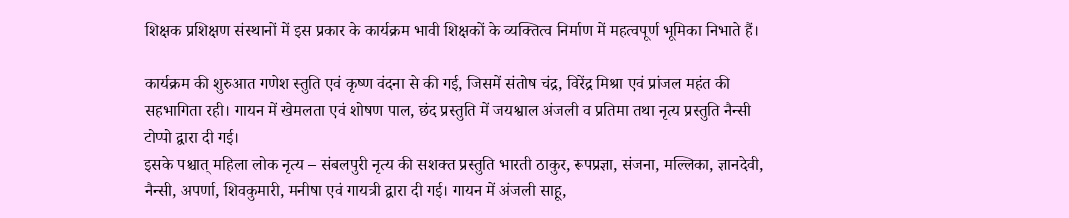शिक्षक प्रशिक्षण संस्थानों में इस प्रकार के कार्यक्रम भावी शिक्षकों के व्यक्तित्व निर्माण में महत्वपूर्ण भूमिका निभाते हैं।

कार्यक्रम की शुरुआत गणेश स्तुति एवं कृष्ण वंदना से की गई, जिसमें संतोष चंद्र, विरेंद्र मिश्रा एवं प्रांजल महंत की सहभागिता रही। गायन में खेमलता एवं शोषण पाल, छंद प्रस्तुति में जयश्वाल अंजली व प्रतिमा तथा नृत्य प्रस्तुति नैन्सी टोप्पो द्वारा दी गई।
इसके पश्चात् महिला लोक नृत्य – संबलपुरी नृत्य की सशक्त प्रस्तुति भारती ठाकुर, रूपप्रज्ञा, संजना, मल्लिका, ज्ञानदेवी, नैन्सी, अपर्णा, शिवकुमारी, मनीषा एवं गायत्री द्वारा दी गई। गायन में अंजली साहू,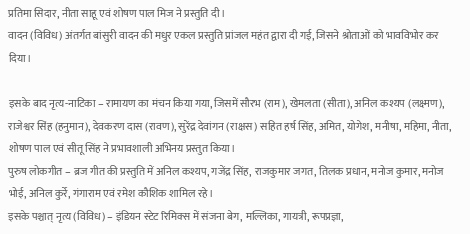प्रतिमा सिदार, नीता साहू एवं शोषण पाल मिज ने प्रस्तुति दी।
वादन (विविध) अंतर्गत बांसुरी वादन की मधुर एकल प्रस्तुति प्रांजल महंत द्वारा दी गई, जिसने श्रोताओं को भावविभोर कर दिया।

इसके बाद नृत्य-नाटिका – रामायण का मंचन किया गया, जिसमें सौरभ (राम), खेमलता (सीता), अनिल कश्यप (लक्ष्मण), राजेश्वर सिंह (हनुमान), देवकरण दास (रावण), सुरेंद्र देवांगन (राक्षस) सहित हर्ष सिंह, अमित, योगेश, मनीषा, महिमा, नीता, शोषण पाल एवं सीतू सिंह ने प्रभावशाली अभिनय प्रस्तुत किया।
पुरुष लोकगीत – ब्रज गीत की प्रस्तुति में अनिल कश्यप, गजेंद्र सिंह, राजकुमार जगत, तिलक प्रधान, मनोज कुमार, मनोज भोई, अनिल कुर्रे, गंगाराम एवं रमेश कौशिक शामिल रहे।
इसके पश्चात् नृत्य (विविध) – इंडियन स्टेट रिमिक्स में संजना बेग, मल्लिका, गायत्री, रूपप्रज्ञा,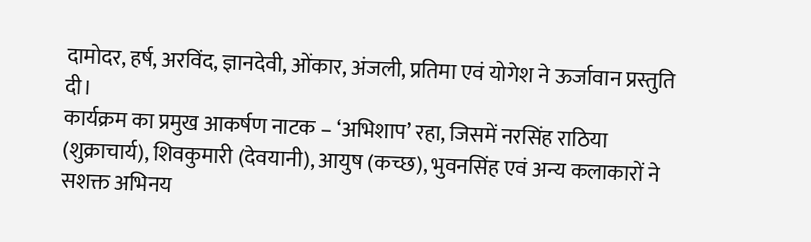दामोदर, हर्ष, अरविंद, ज्ञानदेवी, ओंकार, अंजली, प्रतिमा एवं योगेश ने ऊर्जावान प्रस्तुति दी।
कार्यक्रम का प्रमुख आकर्षण नाटक – ‘अभिशाप’ रहा, जिसमें नरसिंह राठिया (शुक्राचार्य), शिवकुमारी (देवयानी), आयुष (कच्छ), भुवनसिंह एवं अन्य कलाकारों ने सशक्त अभिनय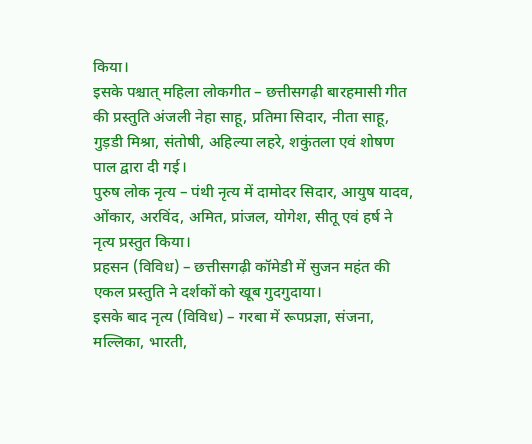किया।
इसके पश्चात् महिला लोकगीत – छत्तीसगढ़ी बारहमासी गीत की प्रस्तुति अंजली नेहा साहू, प्रतिमा सिदार, नीता साहू, गुड़डी मिश्रा, संतोषी, अहिल्या लहरे, शकुंतला एवं शोषण पाल द्वारा दी गई।
पुरुष लोक नृत्य – पंथी नृत्य में दामोदर सिदार, आयुष यादव, ओंकार, अरविंद, अमित, प्रांजल, योगेश, सीतू एवं हर्ष ने नृत्य प्रस्तुत किया।
प्रहसन (विविध) – छत्तीसगढ़ी कॉमेडी में सुजन महंत की एकल प्रस्तुति ने दर्शकों को खूब गुदगुदाया।
इसके बाद नृत्य (विविध) – गरबा में रूपप्रज्ञा, संजना, मल्लिका, भारती,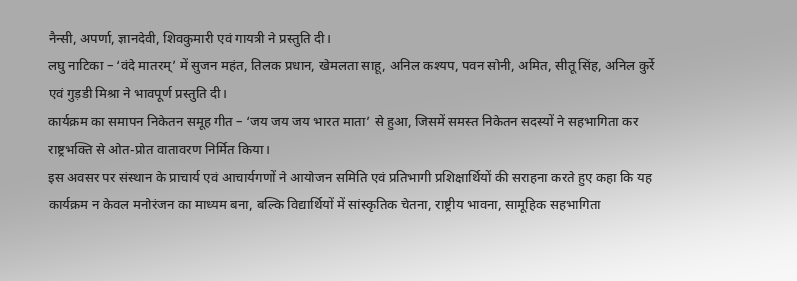नैन्सी, अपर्णा, ज्ञानदेवी, शिवकुमारी एवं गायत्री ने प्रस्तुति दी।
लघु नाटिका – ‘वंदे मातरम्’ में सुजन महंत, तिलक प्रधान, खेमलता साहू, अनिल कश्यप, पवन सोनी, अमित, सीतू सिंह, अनिल कुर्रे एवं गुड़डी मिश्रा ने भावपूर्ण प्रस्तुति दी।
कार्यक्रम का समापन निकेतन समूह गीत – ‘जय जय जय भारत माता’ से हुआ, जिसमें समस्त निकेतन सदस्यों ने सहभागिता कर राष्ट्रभक्ति से ओत-प्रोत वातावरण निर्मित किया।
इस अवसर पर संस्थान के प्राचार्य एवं आचार्यगणों ने आयोजन समिति एवं प्रतिभागी प्रशिक्षार्थियों की सराहना करते हुए कहा कि यह कार्यक्रम न केवल मनोरंजन का माध्यम बना, बल्कि विद्यार्थियों में सांस्कृतिक चेतना, राष्ट्रीय भावना, सामूहिक सहभागिता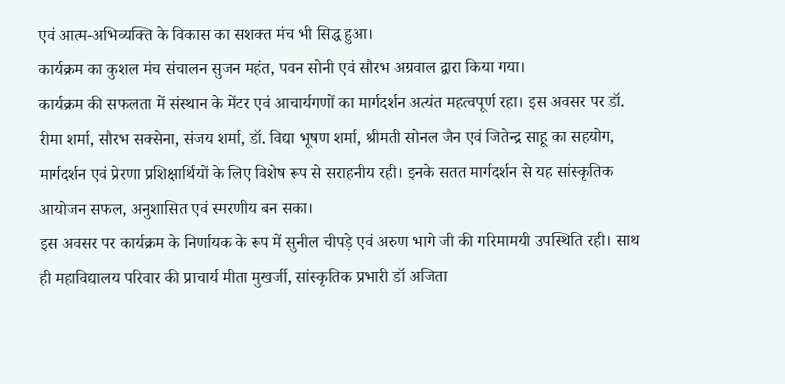एवं आत्म-अभिव्यक्ति के विकास का सशक्त मंच भी सिद्ध हुआ।
कार्यक्रम का कुशल मंच संचालन सुजन महंत, पवन सोनी एवं सौरभ अग्रवाल द्वारा किया गया।
कार्यक्रम की सफलता में संस्थान के मेंटर एवं आचार्यगणों का मार्गदर्शन अत्यंत महत्वपूर्ण रहा। इस अवसर पर डॉ. रीमा शर्मा, सौरभ सक्सेना, संजय शर्मा, डॉ. विद्या भूषण शर्मा, श्रीमती सोनल जैन एवं जितेन्द्र साहू का सहयोग, मार्गदर्शन एवं प्रेरणा प्रशिक्षार्थियों के लिए विशेष रूप से सराहनीय रही। इनके सतत मार्गदर्शन से यह सांस्कृतिक आयोजन सफल, अनुशासित एवं स्मरणीय बन सका।
इस अवसर पर कार्यक्रम के निर्णायक के रूप में सुनील चीपड़े एवं अरुण भागे जी की गरिमामयी उपस्थिति रही। साथ ही महाविद्यालय परिवार की प्राचार्य मीता मुखर्जी, सांस्कृतिक प्रभारी डॉ अजिता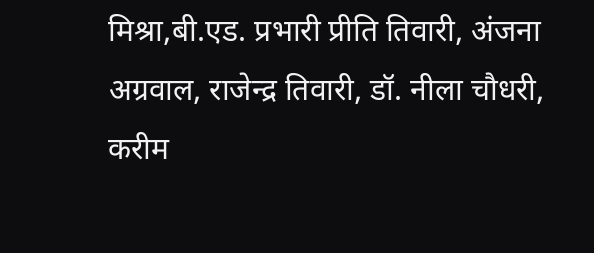मिश्रा,बी.एड. प्रभारी प्रीति तिवारी, अंजना अग्रवाल, राजेन्द्र तिवारी, डॉ. नीला चौधरी, करीम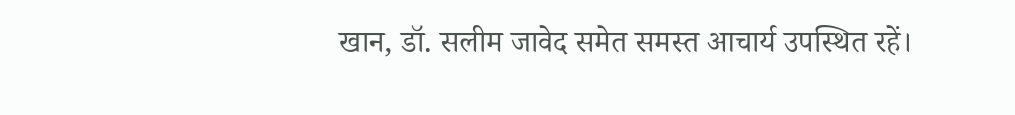खान, डॉ. सलीम जावेद समेत समस्त आचार्य उपस्थित रहें।